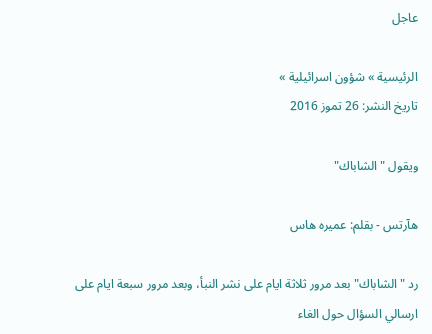عاجل

الرئيسية » شؤون اسرائيلية »
تاريخ النشر: 26 تموز 2016

ويقول "الشاباك"

هآرتس - بقلم: عميره هاس

رد "الشاباك" بعد مرور ثلاثة ايام على نشر النبأ، وبعد مرور سبعة ايام على ارسالي السؤال حول الغاء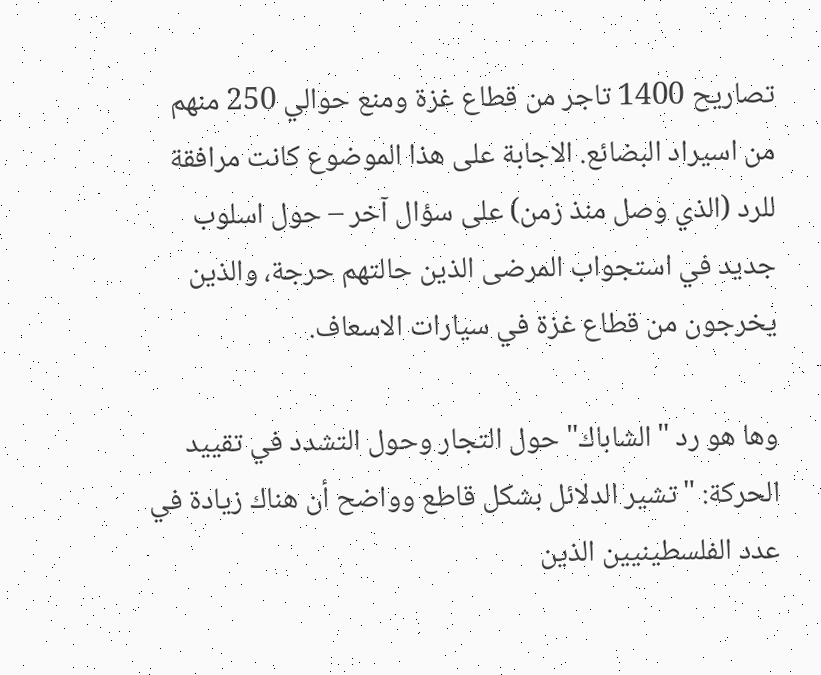تصاريح 1400 تاجر من قطاع غزة ومنع حوالي 250 منهم من اسيراد البضائع. الاجابة على هذا الموضوع كانت مرافقة للرد (الذي وصل منذ زمن) على سؤال آخر – حول اسلوب جديد في استجواب المرضى الذين حالتهم حرجة، والذين يخرجون من قطاع غزة في سيارات الاسعاف.

وها هو رد "الشاباك" حول التجار وحول التشدد في تقييد الحركة: "تشير الدلائل بشكل قاطع وواضح أن هناك زيادة في عدد الفلسطينيين الذين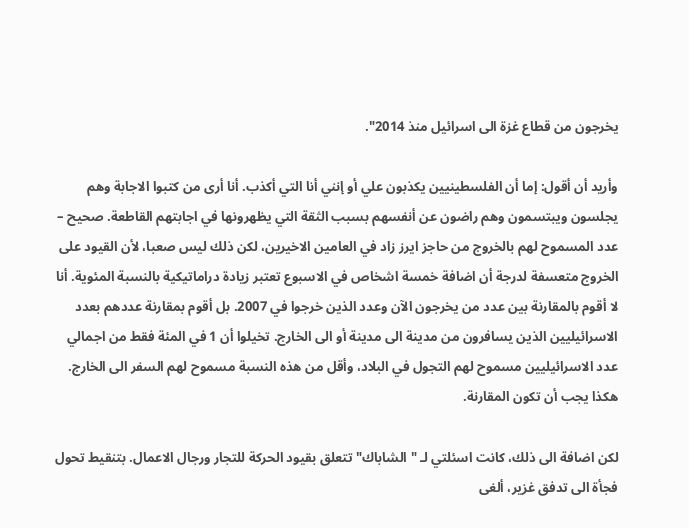يخرجون من قطاع غزة الى اسرائيل منذ 2014".

وأريد أن أقول: إما أن الفلسطينيين يكذبون علي أو إنني أنا التي أكذب. أنا أرى من كتبوا الاجابة وهم يجلسون ويبتسمون وهم راضون عن أنفسهم بسبب الثقة التي يظهرونها في اجابتهم القاطعة. صحيح – عدد المسموح لهم بالخروج من حاجز ايرز زاد في العامين الاخيرين، لكن ذلك ليس صعبا، لأن القيود على الخروج متعسفة لدرجة أن اضافة خمسة اشخاص في الاسبوع تعتبر زيادة دراماتيكية بالنسبة المئوية. أنا لا أقوم بالمقارنة بين عدد من يخرجون الآن وعدد الذين خرجوا في 2007. بل أقوم بمقارنة عددهم بعدد الاسرائيليين الذين يسافرون من مدينة الى مدينة أو الى الخارج. تخيلوا أن 1 في المئة فقط من اجمالي عدد الاسرائيليين مسموح لهم التجول في البلاد، وأقل من هذه النسبة مسموح لهم السفر الى الخارج. هكذا يجب أن تكون المقارنة.

لكن اضافة الى ذلك، كانت اسئلتي لـ "الشاباك" تتعلق بقيود الحركة للتجار ورجال الاعمال. بتنقيط تحول فجأة الى تدفق غزير، ألغى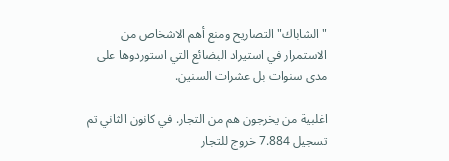"الشاباك" التصاريح ومنع أهم الاشخاص من الاستمرار في استيراد البضائع التي استوردوها على مدى سنوات بل عشرات السنين.

اغلبية من يخرجون هم من التجار. في كانون الثاني تم تسجيل 7.884 خروج للتجار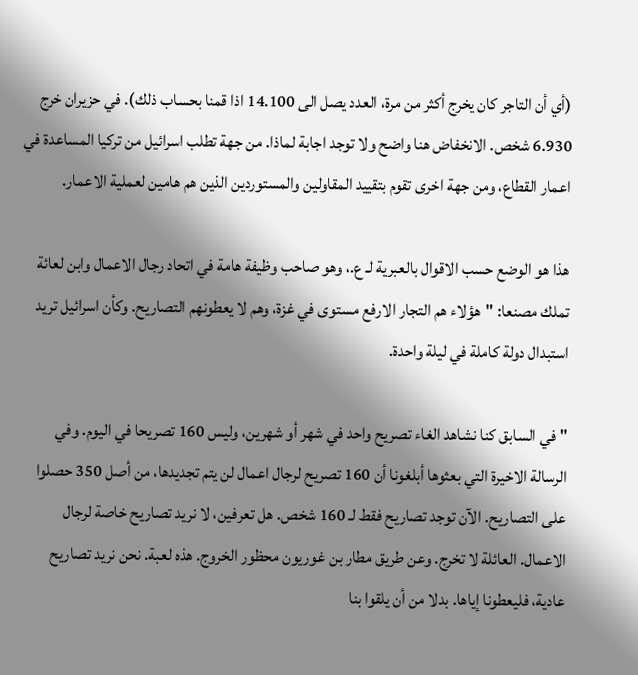(أي أن التاجر كان يخرج أكثر من مرة، العدد يصل الى 14.100 اذا قمنا بحساب ذلك). في حزيران خرج 6.930 شخص. الانخفاض هنا واضح ولا توجد اجابة لماذا. من جهة تطلب اسرائيل من تركيا المساعدة في اعمار القطاع، ومن جهة اخرى تقوم بتقييد المقاولين والمستوردين الذين هم هامين لعملية الاعمار.

هذا هو الوضع حسب الاقوال بالعبرية لـ ع.، وهو صاحب وظيفة هامة في اتحاد رجال الاعمال وابن لعائة تملك مصنعا: "هؤلاء هم التجار الارفع مستوى في غزة، وهم لا يعطونهم التصاريح. وكأن اسرائيل تريد استبدال دولة كاملة في ليلة واحدة.

"في السابق كنا نشاهد الغاء تصريح واحد في شهر أو شهرين، وليس 160 تصريحا في اليوم. وفي الرسالة الاخيرة التي بعثوها أبلغونا أن 160 تصريح لرجال اعمال لن يتم تجديدها، من أصل 350 حصلوا على التصاريح. الآن توجد تصاريح فقط لـ 160 شخص. هل تعرفين، لا نريد تصاريح خاصة لرجال الاعمال. العائلة لا تخرج. وعن طريق مطار بن غوريون محظور الخروج. هذه لعبة. نحن نريد تصاريح عادية، فليعطونا إياها. بدلا من أن يلقوا بنا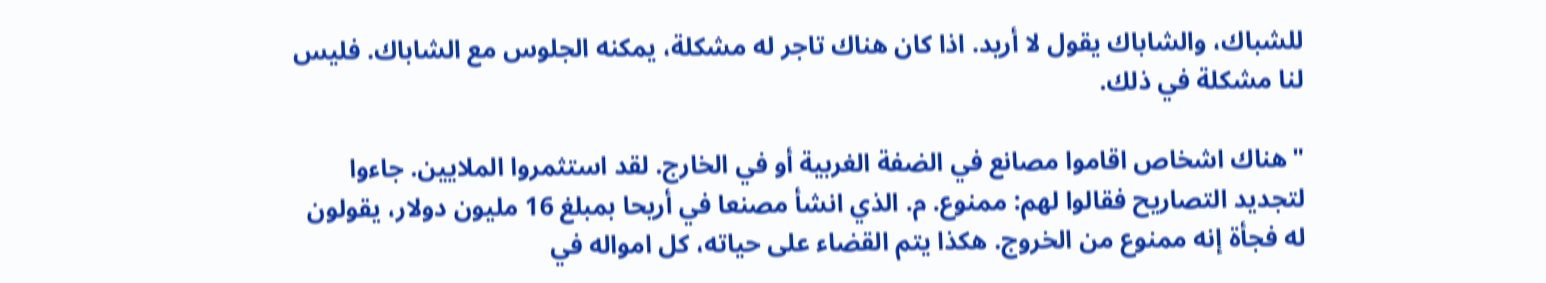للشباك، والشاباك يقول لا أريد. اذا كان هناك تاجر له مشكلة، يمكنه الجلوس مع الشاباك. فليس لنا مشكلة في ذلك.

"هناك اشخاص اقاموا مصانع في الضفة الغربية أو في الخارج. لقد استثمروا الملايين. جاءوا لتجديد التصاريح فقالوا لهم: ممنوع. م. الذي انشأ مصنعا في أريحا بمبلغ 16 مليون دولار، يقولون له فجأة إنه ممنوع من الخروج. هكذا يتم القضاء على حياته، كل امواله في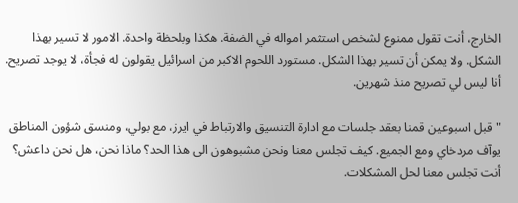الخارج، أنت تقول ممنوع لشخص استثمر امواله في الضفة. هكذا وبلحظة واحدة. الامور لا تسير بهذا الشكل. ولا يمكن أن تسير بهذا الشكل. مستورد اللحوم الاكبر من اسرائيل يقولون له فجأة، لا يوجد تصريح. أنا ليس لي تصريح منذ شهرين.

"قبل اسبوعين قمنا بعقد جلسات مع ادارة التنسيق والارتباط في ايرز، مع بولي، ومنسق شؤون المناطق يوآف مردخاي ومع الجميع. كيف تجلس معنا ونحن مشبوهون الى هذا الحد؟ ماذا نحن، هل نحن داعش؟ أنت تجلس معنا لحل المشكلات.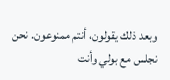وبعد ذلك يقولون، أنتم ممنوعون. نحن نجلس مع بولي وأنت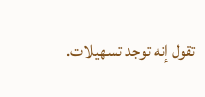تقول إنه توجد تسهيلات.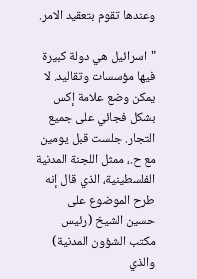وعندها تقوم بتعقيد الامر.

"اسرائيل هي دولة كبيرة فيها مؤسسات وتقاليد. لا يمكن وضع علامة إكس بشكل فجائي على جميع التجار. جلست قبل يومين مع ح.، ممثل اللجنة المدنية الفلسطينية، الذي قال إنه طرح الموضوع على حسين الشيخ (رئيس مكتب الشؤون المدنية) والذي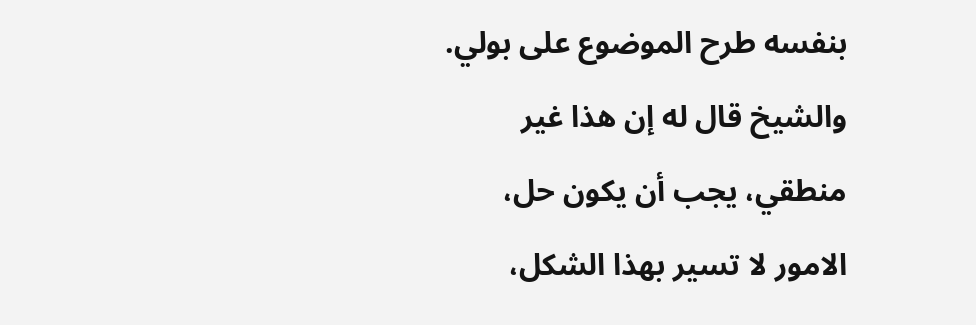بنفسه طرح الموضوع على بولي. والشيخ قال له إن هذا غير منطقي، يجب أن يكون حل، الامور لا تسير بهذا الشكل،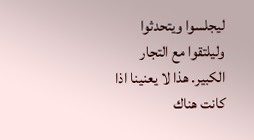ليجلسوا ويتحدثوا وليلتقوا مع التجار الكبير. هذا لا يعنينا اذا كانت هناك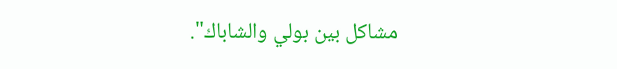مشاكل بين بولي والشاباك".